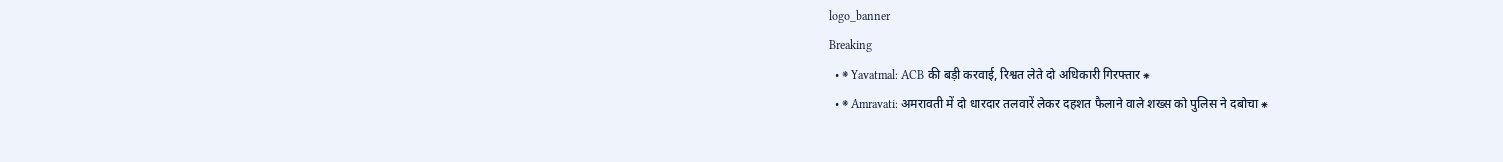logo_banner
Breaking
  • ⁕ Yavatmal: ACB की बड़ी करवाई, रिश्वत लेते दो अधिकारी गिरफ्तार ⁕
  • ⁕ Amravati: अमरावती में दो धारदार तलवारें लेकर दहशत फैलाने वाले शख्स को पुलिस ने दबोचा ⁕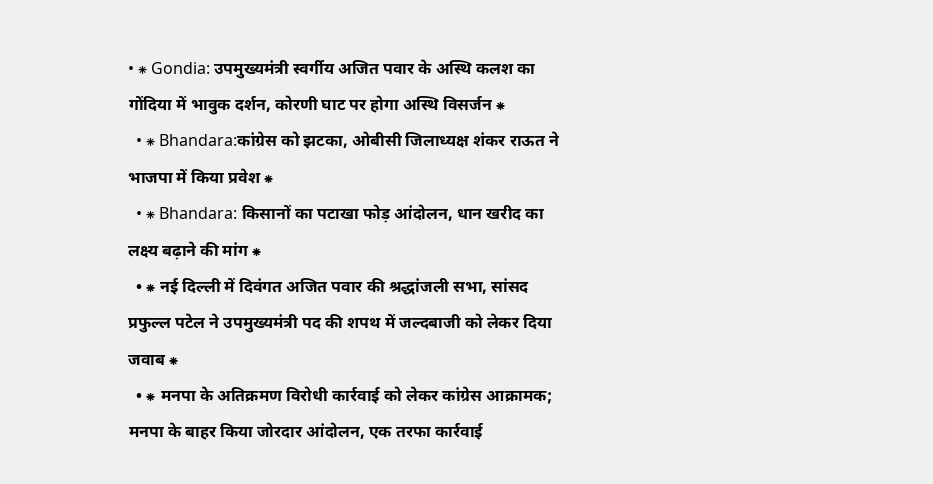• ⁕ Gondia: उपमुख्यमंत्री स्वर्गीय अजित पवार के अस्थि कलश का गोंदिया में भावुक दर्शन, कोरणी घाट पर होगा अस्थि विसर्जन ⁕
  • ⁕ Bhandara:कांग्रेस को झटका, ओबीसी जिलाध्यक्ष शंकर राऊत ने भाजपा में किया प्रवेश ⁕
  • ⁕ Bhandara: किसानों का पटाखा फोड़ आंदोलन, धान खरीद का लक्ष्य बढ़ाने की मांग ⁕
  • ⁕ नई दिल्ली में दिवंगत अजित पवार की श्रद्धांजली सभा, सांसद प्रफुल्ल पटेल ने उपमुख्यमंत्री पद की शपथ में जल्दबाजी को लेकर दिया जवाब ⁕
  • ⁕ मनपा के अतिक्रमण विरोधी कार्रवाई को लेकर कांग्रेस आक्रामक; मनपा के बाहर किया जोरदार आंदोलन, एक तरफा कार्रवाई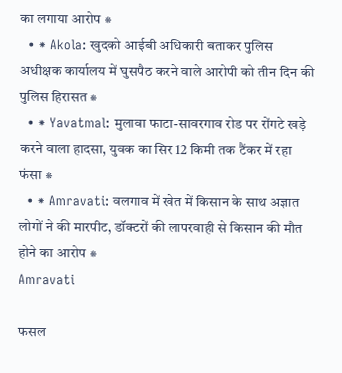का लगाया आरोप ⁕
  • ⁕ Akola: खुदको आईबी अधिकारी बताकर पुलिस अधीक्षक कार्यालय में घुसपैठ करने वाले आरोपी को तीन दिन की पुलिस हिरासत ⁕
  • ⁕ Yavatmal: मुलावा फाटा-सावरगाव रोड पर रोंगटे खड़े करने वाला हादसा, युवक का सिर 12 किमी तक टैंकर में रहा फंसा ⁕
  • ⁕ Amravati: वलगाव में खेत में किसान के साथ अज्ञात लोगों ने की मारपीट, डॉक्टरों की लापरवाही से किसान की मौत होने का आरोप ⁕
Amravati

फसल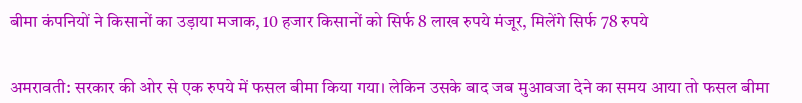बीमा कंपनियों ने किसानों का उड़ाया मजाक, 10 हजार किसानों को सिर्फ 8 लाख रुपये मंजूर, मिलेंगे सिर्फ 78 रुपये


अमरावती: सरकार की ओर से एक रुपये में फसल बीमा किया गया। लेकिन उसके बाद जब मुआवजा देने का समय आया तो फसल बीमा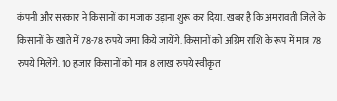कंपनी और सरकार ने किसानों का मजाक उड़ाना शुरू कर दिया. खबर है कि अमरावती जिले के किसानों के खाते में 78-78 रुपये जमा किये जायेंगे. किसानों को अग्रिम राशि के रूप में मात्र 78 रुपये मिलेंगे. 10 हजार किसानों को मात्र 8 लाख रुपये स्वीकृत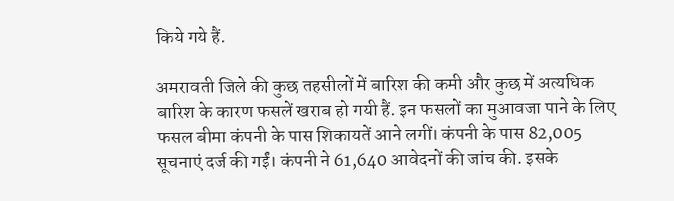किये गये हैं.

अमरावती जिले की कुछ तहसीलों में बारिश की कमी और कुछ में अत्यधिक बारिश के कारण फसलें खराब हो गयी हैं. इन फसलों का मुआवजा पाने के लिए फसल बीमा कंपनी के पास शिकायतें आने लगीं। कंपनी के पास 82,005 सूचनाएं दर्ज की गईं। कंपनी ने 61,640 आवेदनों की जांच की. इसके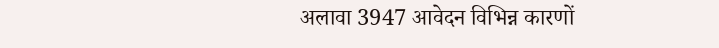अलावा 3947 आवेदन विभिन्न कारणों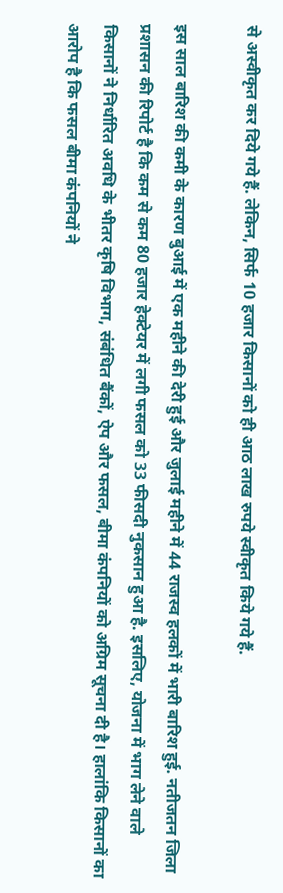से अस्वीकृत कर दिये गये हैं. लेकिन, सिर्फ 10 हजार किसानों को ही आठ लाख रुपये स्वीकृत किये गये हैं.

इस साल बारिश की कमी के कारण बुआई में एक महीने की देरी हुई और जुलाई महीने में 44 राजस्व हलकों में भारी बारिश हुई. नतीजतन जिला प्रशासन की रिपोर्ट है कि कम से कम 80 हजार हेक्टेयर में लगी फसल को 33 फीसदी नुकसान हुआ है. इसलिए, योजना में भाग लेने वाले किसानों ने निर्धारित अवधि के भीतर कृषि विभाग, संबंधित बैंकों, ऐप और फसल, बीमा कंपनियों को अग्रिम सूचना दी है। हालांकि किसानों का आरोप है कि फसल बीमा कंपनियों ने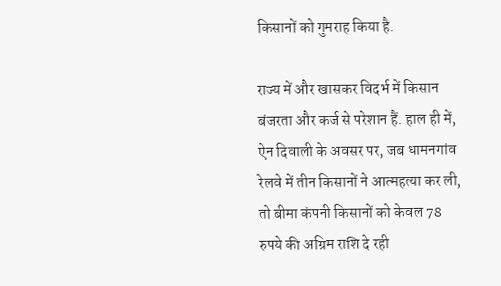किसानों को गुमराह किया है.

राज्य में और खासकर विदर्भ में किसान बंजरता और कर्ज से परेशान हैं. हाल ही में, ऐन दिवाली के अवसर पर, जब धामनगांव रेलवे में तीन किसानों ने आत्महत्या कर ली, तो बीमा कंपनी किसानों को केवल 78 रुपये की अग्रिम राशि दे रही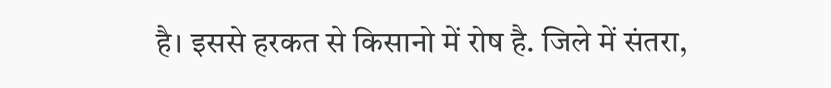है। इससे हरकत से किसानो में रोष है. जिले में संतरा,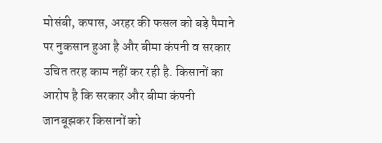मोसंबी, कपास, अरहर की फसल को बड़े पैमाने पर नुकसान हुआ है और बीमा कंपनी व सरकार उचित तरह काम नहीं कर रही है. किसानों का आरोप है कि सरकार और बीमा कंपनी जानबूझकर किसानों को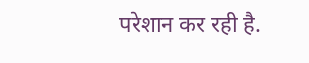परेशान कर रही है.